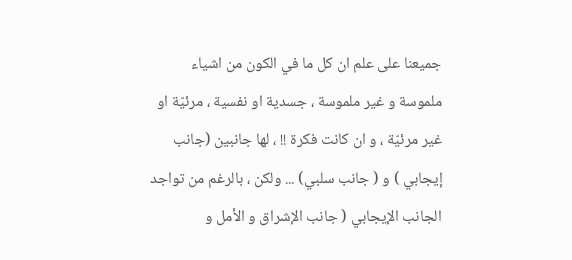جميعنا على علم ان كل ما في الكون من اشياء ملموسة و غير ملموسة ، جسدية او نفسية ، مرئيّة او غير مرئيّة ، و ان كانت فكرة !! ، لها جانبين (جانب إيجابي ) و ( جانب سلبي) ... ولكن ، بالرغم من تواجد الجانب الإيجابي ( جانب الإشراق و الأمل و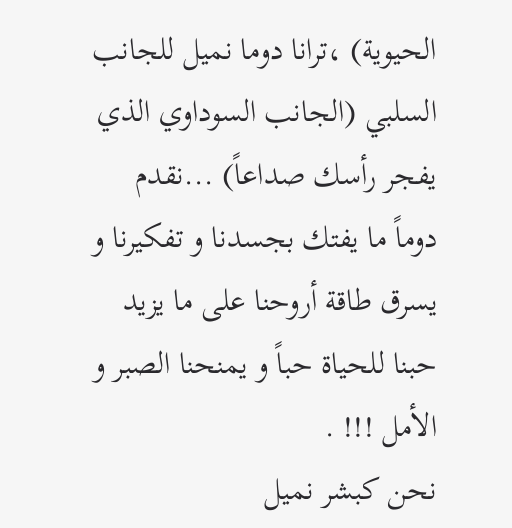الحيوية) ،ترانا دوما نميل للجانب السلبي (الجانب السوداوي الذي يفجر رأسك صداعاً) ...نقدم دوماً ما يفتك بجسدنا و تفكيرنا و يسرق طاقة أروحنا على ما يزيد حبنا للحياة حباً و يمنحنا الصبر و الأمل !!! .
نحن كبشر نميل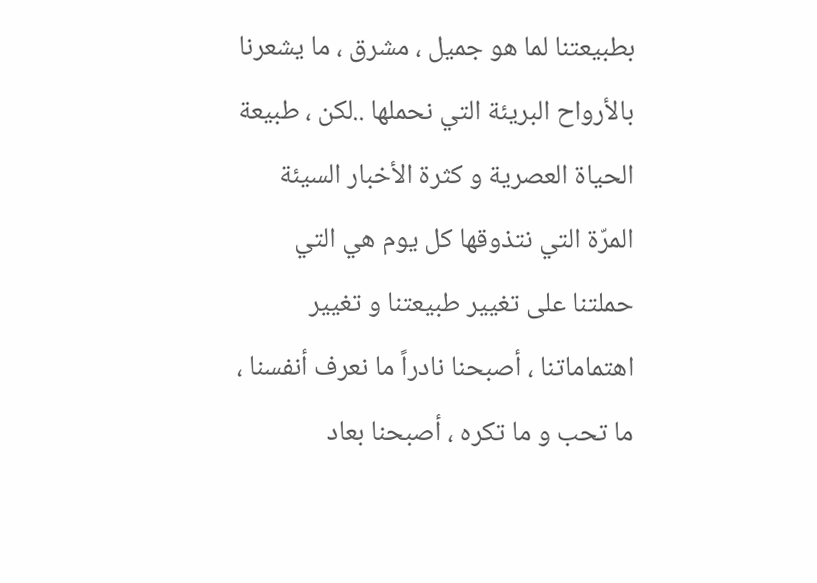بطبيعتنا لما هو جميل ، مشرق ، ما يشعرنا بالأرواح البريئة التي نحملها ..لكن ، طبيعة الحياة العصرية و كثرة الأخبار السيئة المرّة التي نتذوقها كل يوم هي التي حملتنا على تغيير طبيعتنا و تغيير اهتماماتنا ، أصبحنا نادراً ما نعرف أنفسنا ، ما تحب و ما تكره ، أصبحنا بعاد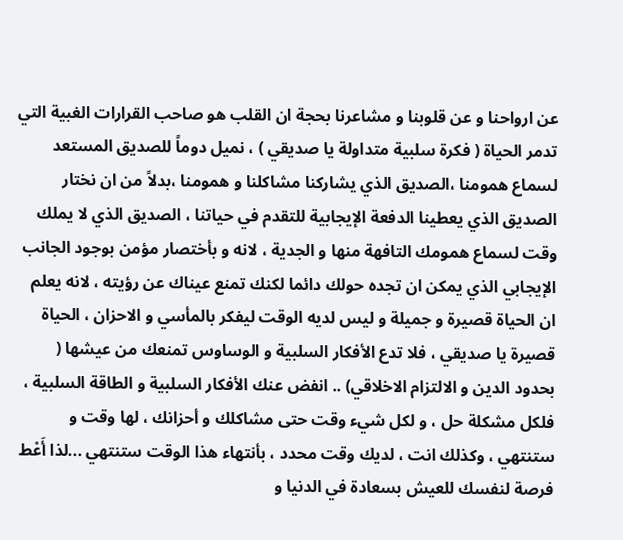عن ارواحنا و عن قلوبنا و مشاعرنا بحجة ان القلب هو صاحب القرارات الغبية التي تدمر الحياة ( فكرة سلبية متداولة يا صديقي ) ، نميل دوماً للصديق المستعد لسماع همومنا ،الصديق الذي يشاركنا مشاكلنا و همومنا ،بدلاً من ان نختار الصديق الذي يعطينا الدفعة الإيجابية للتقدم في حياتنا ، الصديق الذي لا يملك وقت لسماع همومك التافهة منها و الجدية ، لانه و بأختصار مؤمن بوجود الجانب الإيجابي الذي يمكن ان تجده حولك دائما لكنك تمنع عيناك عن رؤيته ، لانه يعلم ان الحياة قصيرة و جميلة و ليس لديه الوقت ليفكر بالمأسي و الاحزان ، الحياة قصيرة يا صديقي ، فلا تدع الأفكار السلبية و الوساوس تمنعك من عيشها ( بحدود الدين و الالتزام الاخلاقي) .. انفض عنك الأفكار السلبية و الطاقة السلبية ، فلكل مشكلة حل ، و لكل شيء وقت حتى مشاكلك و أحزانك ، لها وقت و ستنتهي ، وكذلك انت ، لديك وقت محدد ، بأنتهاء هذا الوقت ستنتهي ...لذا أَعْط فرصة لنفسك للعيش بسعادة في الدنيا و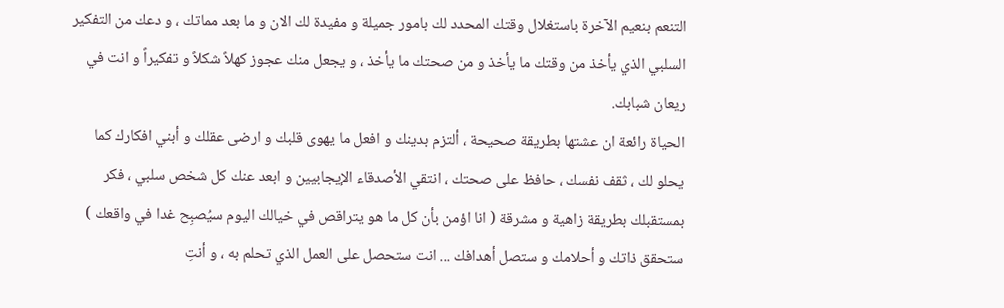التنعم بنعيم الآخرة باستغلال وقتك المحدد لك بامور جميلة و مفيدة لك الان و ما بعد مماتك ، و دعك من التفكير السلبي الذي يأخذ من وقتك ما يأخذ و من صحتك ما يأخذ ، و يجعل منك عجوز كهلاً شكلاً و تفكيراً و انت في ريعان شبابك.
الحياة رائعة ان عشتها بطريقة صحيحة ، ألتزم بدينك و افعل ما يهوى قلبك و ارضى عقلك و أبني افكارك كما يحلو لك ، ثقف نفسك ، حافظ على صحتك ، انتقي الأصدقاء الإيجابيين و ابعد عنك كل شخص سلبي ، فكر بمستقبلك بطريقة زاهية و مشرقة ( انا اؤمن بأن كل ما هو يتراقص في خيالك اليوم سيُصبِح غدا في واقعك ) ستحقق ذاتك و أحلامك و ستصل أهدافك ... انت ستحصل على العمل الذي تحلم به ، و أنتِ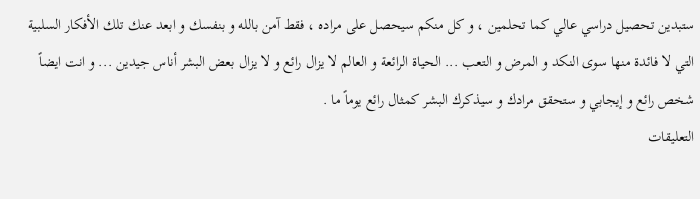ستبدين تحصيل دراسي عالي كما تحلمين ، و كل منكم سيحصل على مراده ، فقط آمن بالله و بنفسك و ابعد عنك تلك الأفكار السلبية التي لا فائدة منها سوى النكد و المرض و التعب ... الحياة الرائعة و العالم لا يزال رائع و لا يزال بعض البشر أناس جيدين ... و انت ايضاً شخص رائع و إيجابي و ستحقق مرادك و سيذكرك البشر كمثال رائع يوماً ما .
التعليقات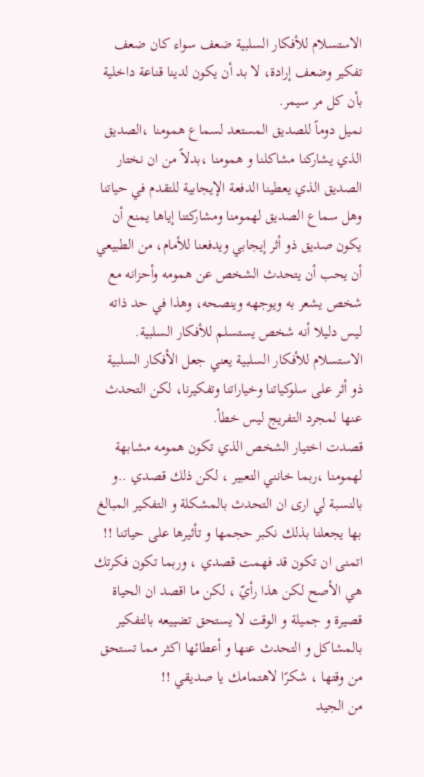الاستسلام للأفكار السلبية ضعف سواء كان ضعف تفكير وضعف إرادة، لا بد أن يكون لدينا قناعة داخلية بأن كل مر سيمر.
نميل دوماً للصديق المستعد لسماع همومنا ،الصديق الذي يشاركنا مشاكلنا و همومنا ،بدلاً من ان نختار الصديق الذي يعطينا الدفعة الإيجابية للتقدم في حياتنا
وهل سماع الصديق لهمومنا ومشاركتنا إياها يمنع أن يكون صديق ذو أثر إيجابي ويدفعنا للأمام، من الطبيعي أن يحب أن يتحدث الشخص عن همومه وأحزانه مع شخص يشعر به ويوجهه وينصحه، وهذا في حد ذاته ليس دليلا أنه شخص يستسلم للأفكار السلبية.
الاستسلام للأفكار السلبية يعني جعل الأفكار السلبية ذو أثر على سلوكياتنا وخياراتنا وتفكيرنا، لكن التحدث عنها لمجرد التفريج ليس خطأ.
قصدت اختيار الشخص الذي تكون همومه مشابهة لهمومنا ،ربما خانني التعبير ، لكن ذلك قصدي ..و بالنسبة لي ارى ان التحدث بالمشكلة و التفكير المبالغ بها يجعلنا بذلك نكبر حجمها و تأثيرها على حياتنا !! اتمنى ان تكون قد فهمت قصدي ، وربما تكون فكرتك هي الأصح لكن هذا رأيّ ، لكن ما اقصد ان الحياة قصيرة و جميلة و الوقت لا يستحق تضييعه بالتفكير بالمشاكل و التحدث عنها و أعطائها اكثر مما تستحق من وقتها ، شكرًا لاهتمامك يا صديقي !!
من الجيد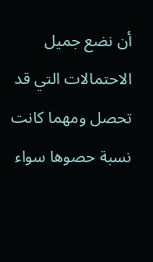أن نضع جميل الاحتمالات التي قد تحصل ومهما كانت نسبة حصوها سواء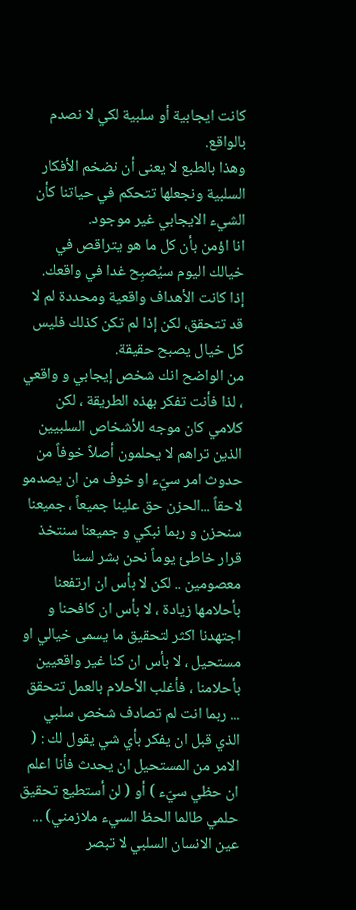كانت ايجابية أو سلبية لكي لا نصدم بالواقع.
وهذا بالطبع لا يعنى أن نضخم الأفكار السلبية ونجعلها تتحكم في حياتنا كأن الشيء الايجابي غير موجود.
انا اؤمن بأن كل ما هو يتراقص في خيالك اليوم سيُصبِح غدا في واقعك.
إذا كانت الأهداف واقعية ومحددة لم لا قد تتحقق، لكن إذا لم تكن كذلك فليس كل خيال يصبح حقيقة.
من الواضح انك شخص إيجابي و واقعي ، لذا فأنت تفكر بهذه الطريقة ، لكن كلامي كان موجه للأشخاص السلبيين الذين تراهم لا يحلمون أصلاً خوفاً من حدوث امر سيّء او خوف من ان يصدمو لاحقاً ...الحزن حق علينا جميعاً ، جميعنا سنحزن و ربما نبكي و جميعنا سنتخذ قرار خاطئ يوماً نحن بشر لسنا معصومين .. لكن لا بأس ان ارتفعنا بأحلامها زيادة ، لا بأس ان كافحنا و اجتهدنا اكثر لتحقيق ما يسمى خيالي او مستحيل ، لا بأس ان كنا غير واقعيين بأحلامنا ، فأغلب الأحلام بالعمل تتحقق ... ربما انت لم تصادف شخص سلبي الذي قبل ان يفكر بأي شي يقول لك : ( الامر من المستحيل ان يحدث فأنا اعلم ان حظي سيّء ) أو ( لن أستطيع تحقيق حلمي طالما الحظ السيء ملازمني) ... عين الانسان السلبي لا تبصر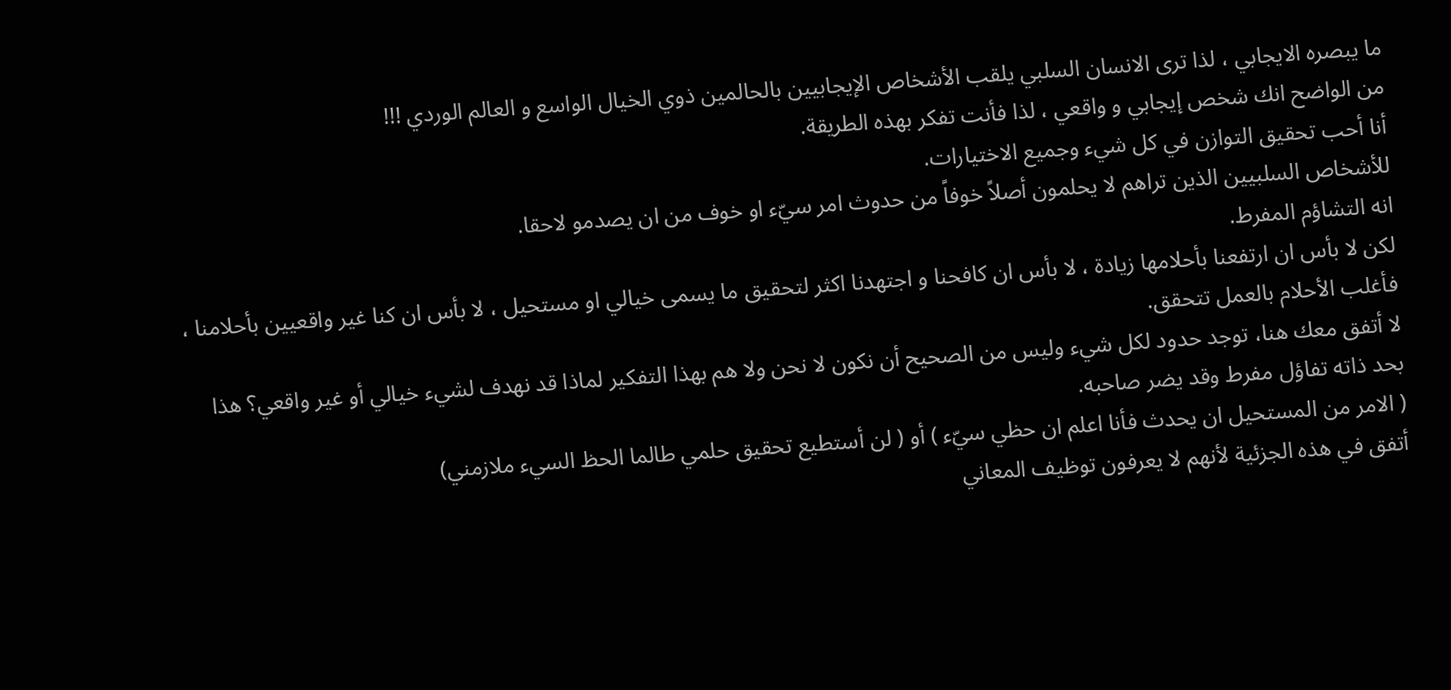ما يبصره الايجابي ، لذا ترى الانسان السلبي يلقب الأشخاص الإيجابيين بالحالمين ذوي الخيال الواسع و العالم الوردي !!!
من الواضح انك شخص إيجابي و واقعي ، لذا فأنت تفكر بهذه الطريقة.
أنا أحب تحقيق التوازن في كل شيء وجميع الاختيارات.
للأشخاص السلبيين الذين تراهم لا يحلمون أصلاً خوفاً من حدوث امر سيّء او خوف من ان يصدمو لاحقا.
انه التشاؤم المفرط.
لكن لا بأس ان ارتفعنا بأحلامها زيادة ، لا بأس ان كافحنا و اجتهدنا اكثر لتحقيق ما يسمى خيالي او مستحيل ، لا بأس ان كنا غير واقعيين بأحلامنا ، فأغلب الأحلام بالعمل تتحقق.
لا أتفق معك هنا، توجد حدود لكل شيء وليس من الصحيح أن نكون لا نحن ولا هم بهذا التفكير لماذا قد نهدف لشيء خيالي أو غير واقعي؟ هذا بحد ذاته تفاؤل مفرط وقد يضر صاحبه.
( الامر من المستحيل ان يحدث فأنا اعلم ان حظي سيّء ) أو ( لن أستطيع تحقيق حلمي طالما الحظ السيء ملازمني)
أتفق في هذه الجزئية لأنهم لا يعرفون توظيف المعاني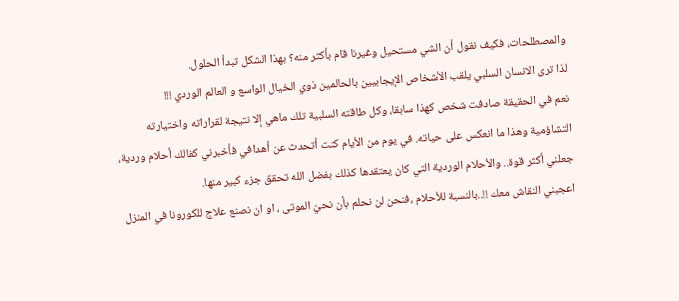والمصطلحات، فكيف نقول أن الشي مستحيل وغيرنا قام بأكثر منه؟ بهذا الشكل تبدأ الحلول.
لذا ترى الانسان السلبي يلقب الأشخاص الإيجابيين بالحالمين ذوي الخيال الواسع و العالم الوردي !!!
نعم في الحقيقة صادفت شخص كهذا سابقا، وكل طاقته السلبية تلك ماهي إلا نتيجة لقراراته واختيارته التشاؤمية وهذا ما انعكس على حياته. في يوم من الأيام كنت أتحدث عن أهدافي فأخبرني كفالك أحلام وردية، جعلني أكثر قوة.. والأحلام الوردية التي كان يعتقدها كذلك بفضل الله تحقق جزء كبير منها.
اعجبني النقاش معك !!..بالنسبة للأحلام ،فنحن لن نحلم بأن نحيّ الموتى ، او ان نصنع علاج للكورونا في المنزل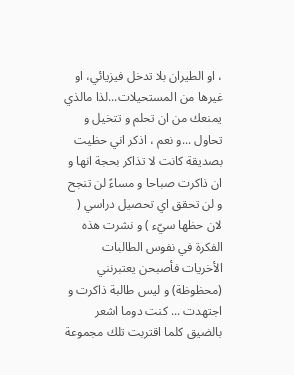، او الطيران بلا تدخل فيزيائي، او غيرها من المستحيلات...لذا مالذي يمنعك من ان تحلم و تتخيل و تحاول ...و نعم ، اذكر اني حظيت بصديقة كانت لا تذاكر بحجة انها و ان ذاكرت صباحا و مساءً لن تنجح و لن تحقق اي تحصيل دراسي ( لان حظها سيّء ) و نشرت هذه الفكرة في نفوس الطالبات الأخريات فأصبحن يعتبرنني (محظوظة) و ليس طالبة ذاكرت و اجتهدت ... كنت دوما اشعر بالضيق كلما اقتربت تلك مجموعة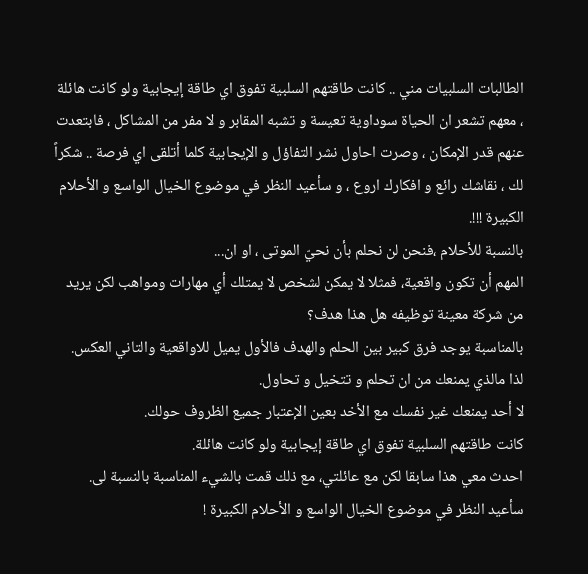الطالبات السلبيات مني .. كانت طاقتهم السلبية تفوق اي طاقة إيجابية ولو كانت هائلة ، معهم تشعر ان الحياة سوداوية تعيسة و تشبه المقابر و لا مفر من المشاكل ، فابتعدت عنهم قدر الإمكان ، وصرت احاول نشر التفاؤل و الإيجابية كلما أتلقى اي فرصة .. شكراً لك ، نقاشك رائع و افكارك اروع ، و سأعيد النظر في موضوع الخيال الواسع و الأحلام الكبيرة !!!.
بالنسبة للأحلام ،فنحن لن نحلم بأن نحيّ الموتى ، او ان...
المهم أن تكون واقعية، فمثلا لا يمكن لشخص لا يمتلك أي مهارات ومواهب لكن يريد من شركة معينة توظيفه هل هذا هدف؟
بالمناسبة يوجد فرق كبير بين الحلم والهدف فالأول يميل للاواقعية والتاني العكس.
لذا مالذي يمنعك من ان تحلم و تتخيل و تحاول.
لا أحد يمنعك غير نفسك مع الأخد بعين الإعتبار جميع الظروف حولك.
كانت طاقتهم السلبية تفوق اي طاقة إيجابية ولو كانت هائلة.
احدث معي هذا سابقا لكن مع عائلتي، مع ذلك قمت بالشيء المناسبة بالنسبة لى.
سأعيد النظر في موضوع الخيال الواسع و الأحلام الكبيرة !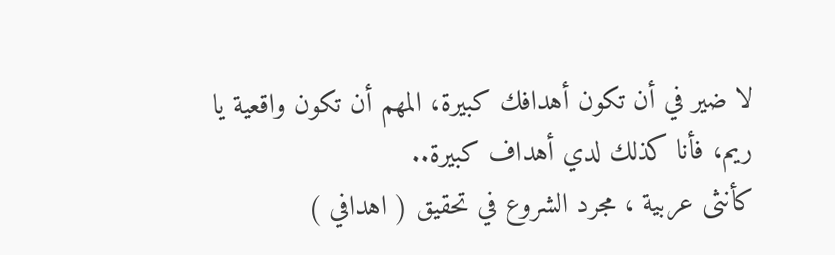لا ضير في أن تكون أهدافك كبيرة، المهم أن تكون واقعية يا ريم، فأنا كذلك لدي أهداف كبيرة..
كأنثى عربية ، مجرد الشروع في تحقيق ( اهدافي )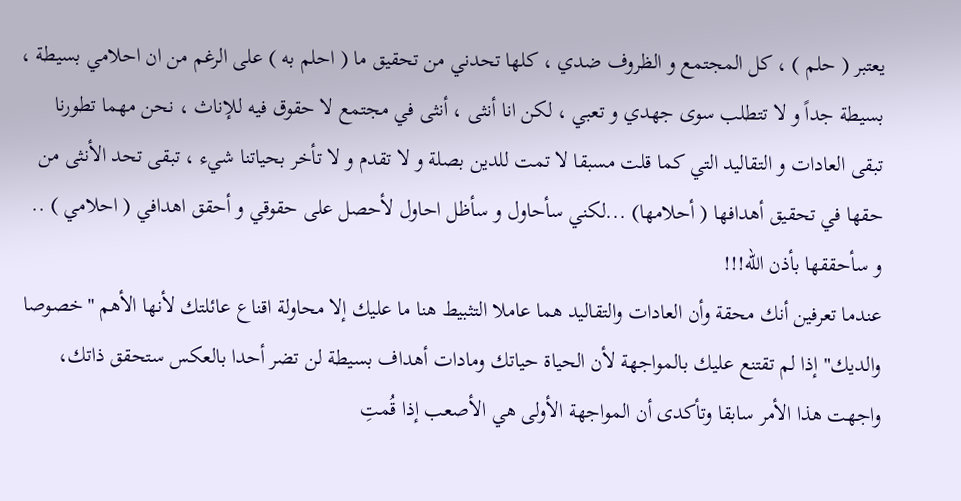يعتبر ( حلم ) ، كل المجتمع و الظروف ضدي ، كلها تحدني من تحقيق ما ( احلم به ) على الرغم من ان احلامي بسيطة ، بسيطة جداً و لا تتطلب سوى جهدي و تعبي ، لكن انا أنثى ، أنثى في مجتمع لا حقوق فيه للإناث ، نحن مهما تطورنا تبقى العادات و التقاليد التي كما قلت مسبقا لا تمت للدين بصلة و لا تقدم و لا تأخر بحياتنا شيء ، تبقى تحد الأنثى من حقها في تحقيق أهدافها ( أحلامها) ...لكني سأحاول و سأظل احاول لأحصل على حقوقي و أحقق اهدافي ( احلامي ) .. و سأحققها بأذن الله!!!
عندما تعرفين أنك محقة وأن العادات والتقاليد هما عاملا التثبيط هنا ما عليك إلا محاولة اقناع عائلتك لأنها الأهم "خصوصا والديك" إذا لم تقتنع عليك بالمواجهة لأن الحياة حياتك ومادات أهداف بسيطة لن تضر أحدا بالعكس ستحقق ذاتك، واجهت هذا الأمر سابقا وتأكدى أن المواجهة الأولى هي الأصعب إذا قُمتِ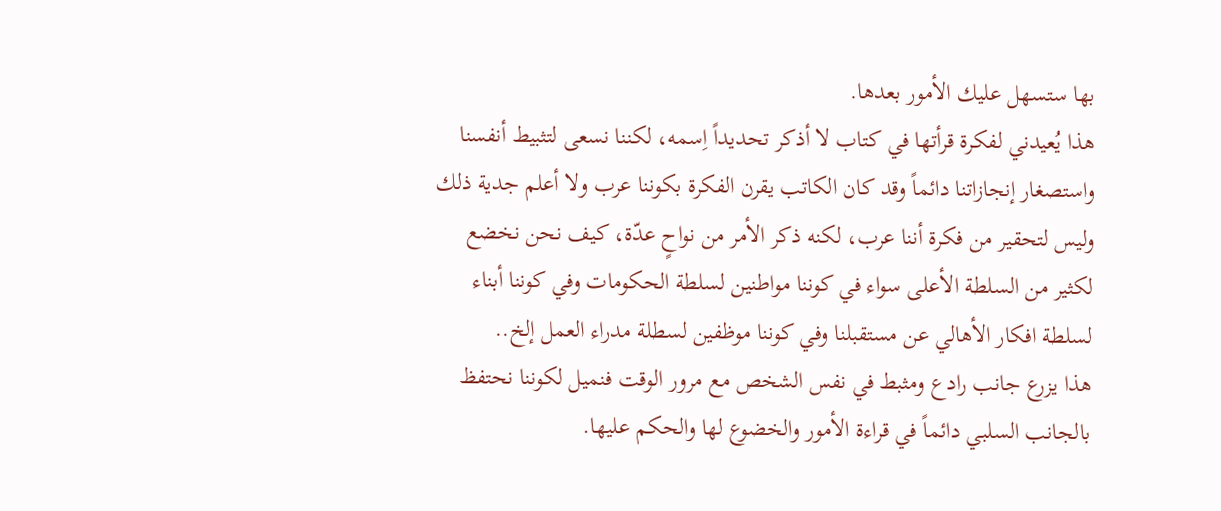بها ستسهل عليك الأمور بعدها.
هذا يُعيدني لفكرة قرأتها في كتاب لا أذكر تحديداً اِسمه، لكننا نسعى لتثبيط أنفسنا واستصغار إنجازاتنا دائماً وقد كان الكاتب يقرن الفكرة بكوننا عرب ولا أعلم جدية ذلك وليس لتحقير من فكرة أننا عرب، لكنه ذكر الأمر من نواحٍ عدّة، كيف نحن نخضع لكثير من السلطة الأعلى سواء في كوننا مواطنين لسلطة الحكومات وفي كوننا أبناء لسلطة افكار الأهالي عن مستقبلنا وفي كوننا موظفين لسطلة مدراء العمل إلخ..
هذا يزرع جانب رادع ومثبط في نفس الشخص مع مرور الوقت فنميل لكوننا نحتفظ بالجانب السلبي دائماً في قراءة الأمور والخضوع لها والحكم عليها.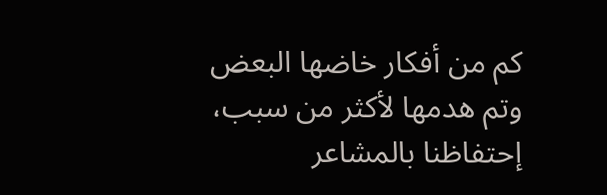كم من أفكار خاضها البعض وتم هدمها لأكثر من سبب، إحتفاظنا بالمشاعر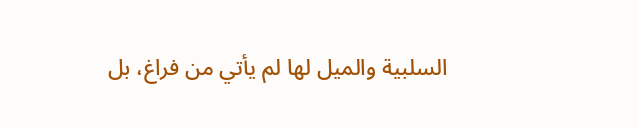السلبية والميل لها لم يأتي من فراغ، بل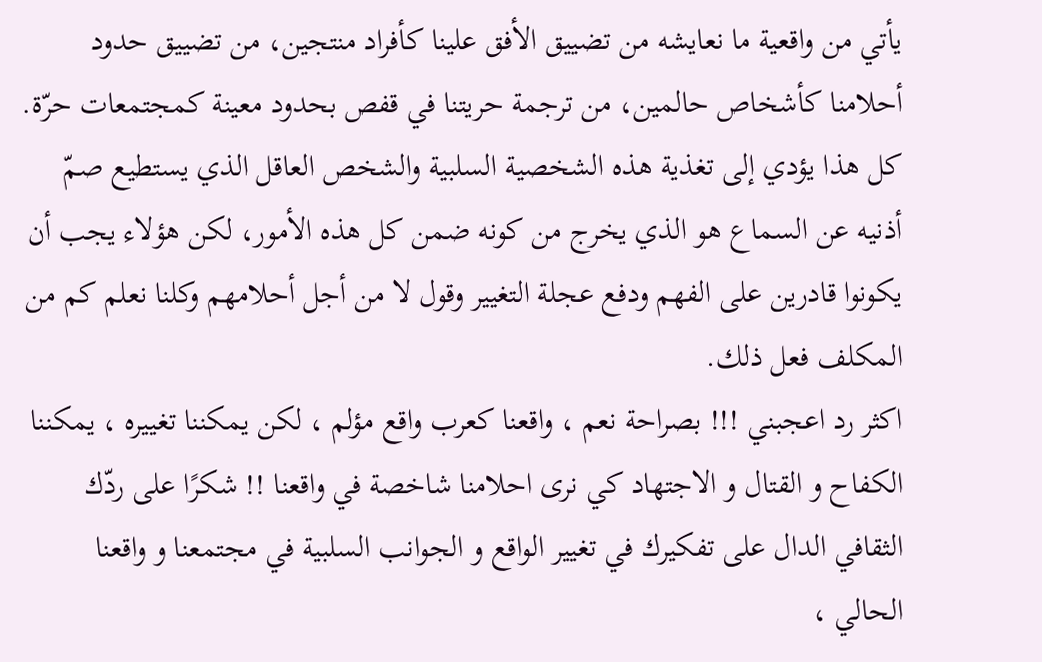يأتي من واقعية ما نعايشه من تضييق الأفق علينا كأفراد منتجين، من تضييق حدود أحلامنا كأشخاص حالمين، من ترجمة حريتنا في قفص بحدود معينة كمجتمعات حرّة.
كل هذا يؤدي إلى تغذية هذه الشخصية السلبية والشخص العاقل الذي يستطيع صمّ أذنيه عن السماع هو الذي يخرج من كونه ضمن كل هذه الأمور، لكن هؤلاء يجب أن يكونوا قادرين على الفهم ودفع عجلة التغيير وقول لا من أجل أحلامهم وكلنا نعلم كم من المكلف فعل ذلك.
اكثر رد اعجبني !!! بصراحة نعم ، واقعنا كعرب واقع مؤلم ، لكن يمكننا تغييره ، يمكننا الكفاح و القتال و الاجتهاد كي نرى احلامنا شاخصة في واقعنا !! شكرًا على ردّك الثقافي الدال على تفكيرك في تغيير الواقع و الجوانب السلبية في مجتمعنا و واقعنا الحالي ،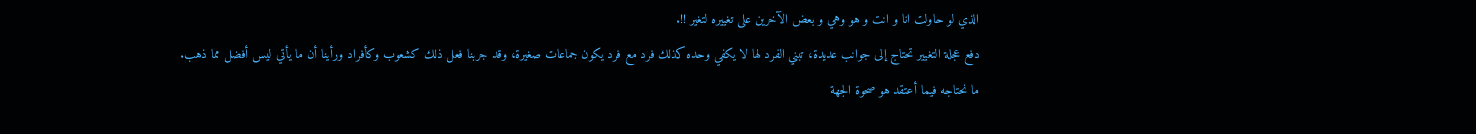الذي لو حاولت انا و انت و هو وهي و بعض الآخرين على تغييره لتغير !!.
دفع عجلة التغيير تحتاج إلى جوانب عديدة، تبني الفرد لها لا يكفي وحده كذلك فرد مع فرد يكون جماعات صغيرة، وقد جربنا فعل ذلك كشعوب وكأفراد ورأينا أن ما يأتي ليس أفضل مما ذهب.
ما نحتاجه فيما أعتقد هو صحوة الجهة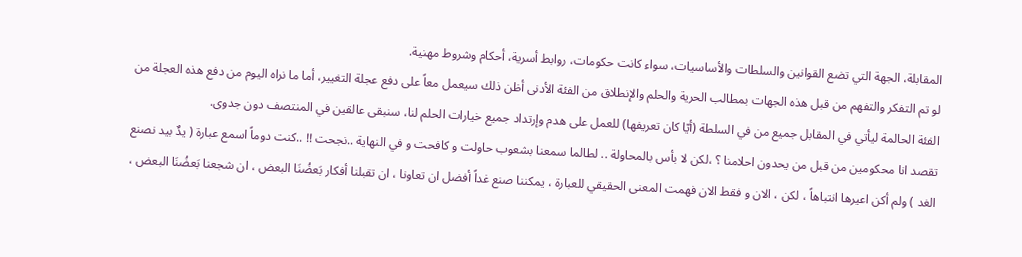المقابلة، الجهة التي تضع القوانين والسلطات والأساسيات، سواء كانت حكومات، روابط أسرية، أحكام وشروط مهنية.
لو تم التفكر والتفهم من قبل هذه الجهات بمطالب الحرية والحلم والإنطلاق من الفئة الأدنى أظن ذلك سيعمل معاً على دفع عجلة التغيير، أما ما نراه اليوم من دفع هذه العجلة من الفئة الحالمة ليأتي في المقابل جميع من في السلطة (أيّا كان تعريفها) للعمل على هدم وإرتداد جميع خيارات الحلم لنا، سنبقى عالقين في المنتصف دون جدوى.
تقصد انا محكومين من قبل من يحدون احلامنا ؟ ،لكن لا بأس بالمحاولة .. لطالما سمعنا بشعوب حاولت و كافحت و في النهاية ..نجحت !! ..كنت دوماً اسمع عبارة ( يدٌ بيد نصنع الغد ) ولم أكن اعيرها انتباهاً ، لكن ، الان و فقط الان فهمت المعنى الحقيقي للعبارة ، يمكننا صنع غداً أفضل ان تعاونا ، ان تقبلنا أفكار بَعضُنَا البعض ، ان شجعنا بَعضُنَا البعض ،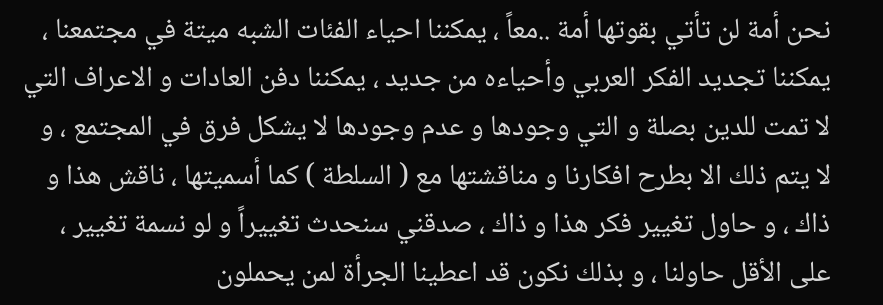نحن أمة لن تأتي بقوتها أمة ..معاً ، يمكننا احياء الفئات الشبه ميتة في مجتمعنا ، يمكننا تجديد الفكر العربي وأحياءه من جديد ، يمكننا دفن العادات و الاعراف التي لا تمت للدين بصلة و التي وجودها و عدم وجودها لا يشكل فرق في المجتمع ، و لا يتم ذلك الا بطرح افكارنا و مناقشتها مع ( السلطة ) كما أسميتها ، ناقش هذا و ذاك ، و حاول تغيير فكر هذا و ذاك ، صدقني سنحدث تغييراً و لو نسمة تغيير ، على الأقل حاولنا ، و بذلك نكون قد اعطينا الجرأة لمن يحملون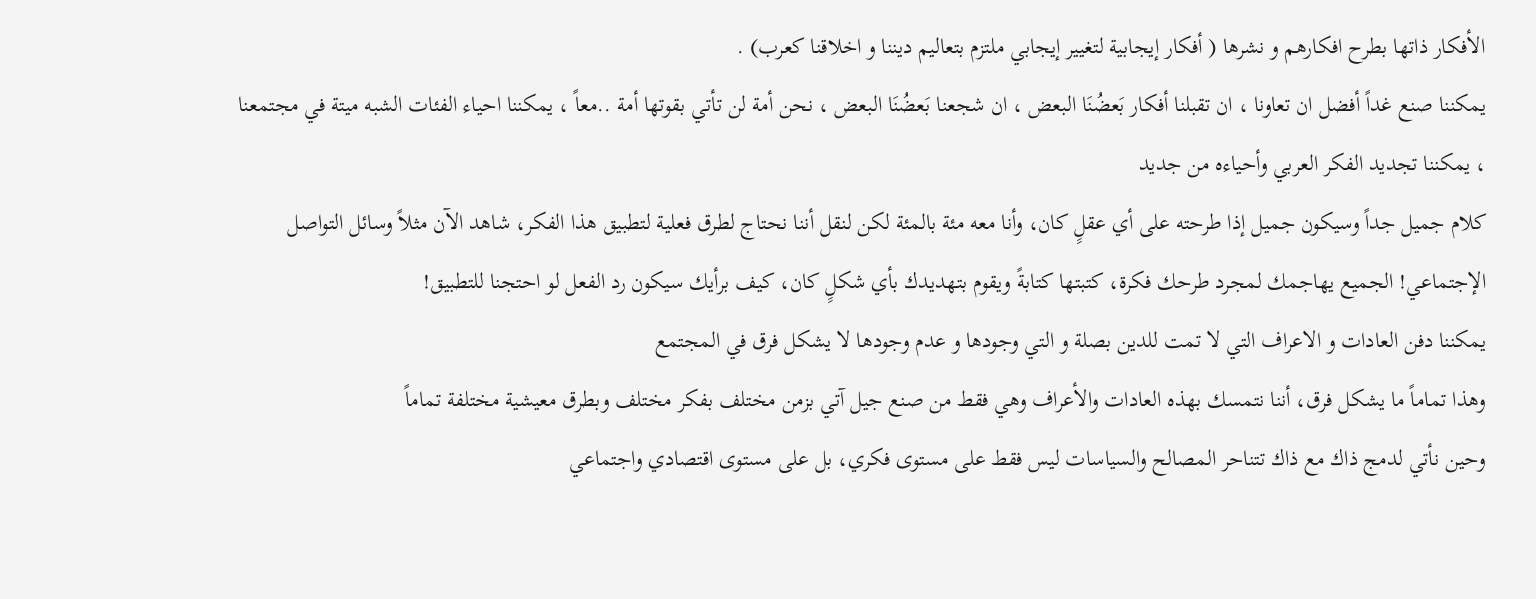الأفكار ذاتها بطرح افكارهم و نشرها ( أفكار إيجابية لتغيير إيجابي ملتزم بتعاليم ديننا و اخلاقنا كعرب) .
يمكننا صنع غداً أفضل ان تعاونا ، ان تقبلنا أفكار بَعضُنَا البعض ، ان شجعنا بَعضُنَا البعض ، نحن أمة لن تأتي بقوتها أمة ..معاً ، يمكننا احياء الفئات الشبه ميتة في مجتمعنا ، يمكننا تجديد الفكر العربي وأحياءه من جديد
كلام جميل جداً وسيكون جميل إذا طرحته على أي عقلٍ كان، وأنا معه مئة بالمئة لكن لنقل أننا نحتاج لطرق فعلية لتطبيق هذا الفكر، شاهد الآن مثلاً وسائل التواصل الإجتماعي! الجميع يهاجمك لمجرد طرحك فكرة، كتبتها كتابةً ويقوم بتهديدك بأي شكلٍ كان، كيف برأيك سيكون رد الفعل لو احتجنا للتطبيق!
يمكننا دفن العادات و الاعراف التي لا تمت للدين بصلة و التي وجودها و عدم وجودها لا يشكل فرق في المجتمع
وهذا تماماً ما يشكل فرق، أننا نتمسك بهذه العادات والأعراف وهي فقط من صنع جيل آتي بزمن مختلف بفكر مختلف وبطرق معيشية مختلفة تماماً
وحين نأتي لدمج ذاك مع ذاك تتناحر المصالح والسياسات ليس فقط على مستوى فكري، بل على مستوى اقتصادي واجتماعي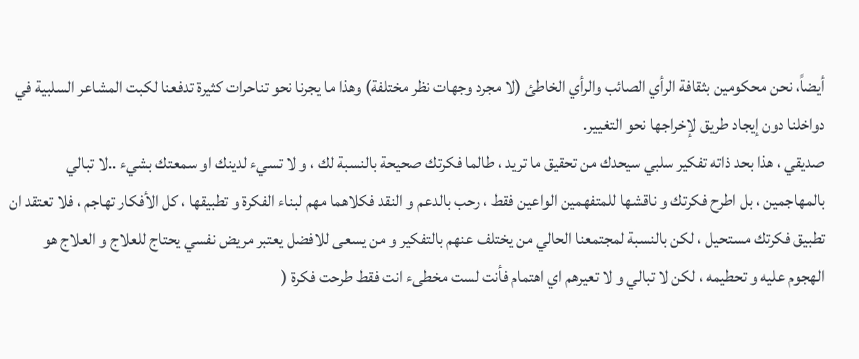أيضاً، نحن محكومين بثقافة الرأي الصائب والرأي الخاطئ (لا مجرد وجهات نظر مختلفة) وهذا ما يجرنا نحو تناحرات كثيرة تدفعنا لكبت المشاعر السلبية في دواخلنا دون إيجاد طريق لإخراجها نحو التغيير.
صديقي ، هذا بحد ذاته تفكير سلبي سيحدك من تحقيق ما تريد ، طالما فكرتك صحيحة بالنسبة لك ، و لا تسيء لدينك او سمعتك بشيء ..لا تبالي بالمهاجمين ، بل اطرح فكرتك و ناقشها للمتفهمين الواعين فقط ، رحب بالدعم و النقد فكلاهما مهم لبناء الفكرة و تطبيقها ، كل الأفكار تهاجم ، فلا تعتقد ان تطبيق فكرتك مستحيل ، لكن بالنسبة لمجتمعنا الحالي من يختلف عنهم بالتفكير و من يسعى للافضل يعتبر مريض نفسي يحتاج للعلاج و العلاج هو الهجوم عليه و تحطيمه ، لكن لا تبالي و لا تعيرهم اي اهتمام فأنت لست مخطىء انت فقط طرحت فكرة (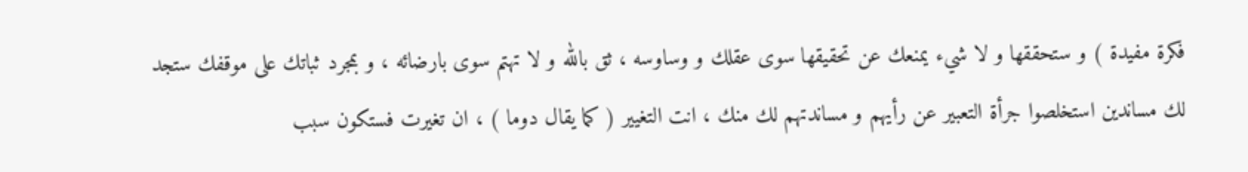فكرة مفيدة ) و ستحققها و لا شيء يمنعك عن تحقيقها سوى عقلك و وساوسه ، ثق بالله و لا تهتم سوى بارضائه ، و بمجرد ثباتك على موقفك ستجد لك مساندين استخلصوا جرأة التعبير عن رأيهم و مساندتهم لك منك ، انت التغيير ( كما يقال دوما ) ، ان تغيرت فستكون سبب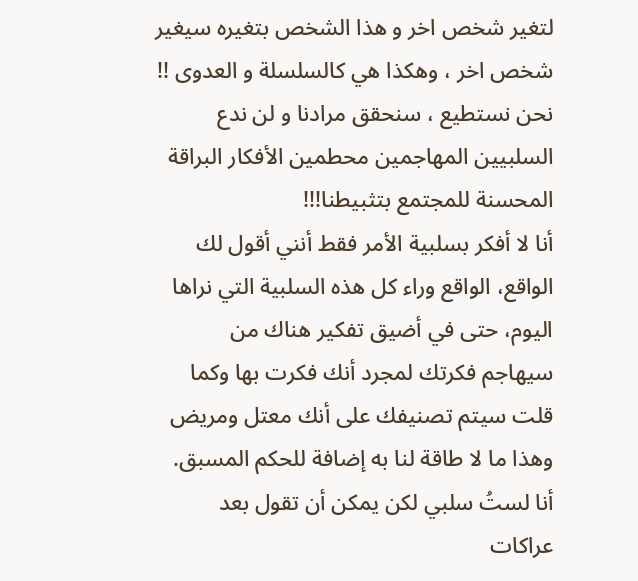لتغير شخص اخر و هذا الشخص بتغيره سيغير شخص اخر ، وهكذا هي كالسلسلة و العدوى !! نحن نستطيع ، سنحقق مرادنا و لن ندع السلبيين المهاجمين محطمين الأفكار البراقة المحسنة للمجتمع بتثبيطنا!!!
أنا لا أفكر بسلبية الأمر فقط أنني أقول لك الواقع، الواقع وراء كل هذه السلبية التي نراها اليوم، حتى في أضيق تفكير هناك من سيهاجم فكرتك لمجرد أنك فكرت بها وكما قلت سيتم تصنيفك على أنك معتل ومريض وهذا ما لا طاقة لنا به إضافة للحكم المسبق.
أنا لستُ سلبي لكن يمكن أن تقول بعد عراكات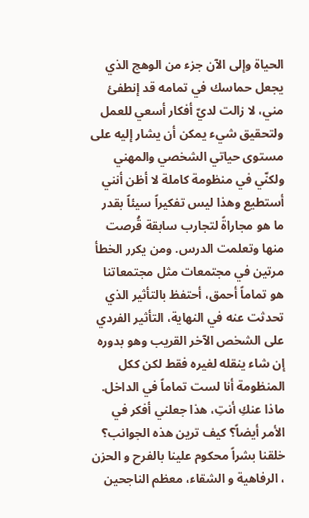الحياة وإلى الآن جزء من الوهج الذي يجعل حماسك في تمامه قد إنطفئ مني، لا زالت لديّ أفكار أسعي للعمل ولتحقيق شيء يمكن أن يشار إليه على مستوى حياتي الشخصي والمهني ولكنّي في منظومة كاملة لا أظن أنني أستطيع وهذا ليس تفكيراً سيئاً بقدر ما هو مجاراةً لتجارب سابقة قُرصت منها وتعلمت الدرس. ومن يكرر الخطأ مرتين في مجتمعات مثل مجتمعاتنا هو تماماً أحمق، أحتفظ بالتأثير الذي تحدثت عنه في النهاية، التأثير الفردي على الشخص الآخر القريب وهو بدوره إن شاء ينقله لغيره فقط لكن ككل المنظومة أنا لست تماماً في الداخل.
ماذا عنكِ أنتِ، هذا جعلني أفكر في الأمر أيضاً؟ كيف ترين هذه الجوانب؟
خلقنا بشراً محكوم علينا بالفرح و الحزن ، الرفاهية و الشقاء، معظم الناجحين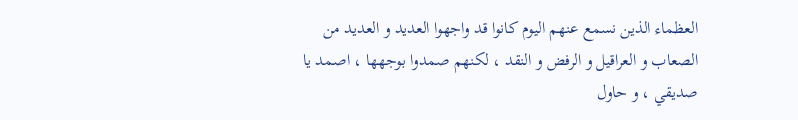العظماء الذين نسمع عنهم اليوم كانوا قد واجهوا العديد و العديد من الصعاب و العراقيل و الرفض و النقد ، لكنهم صمدوا بوجهها ، اصمد يا صديقي ، و حاول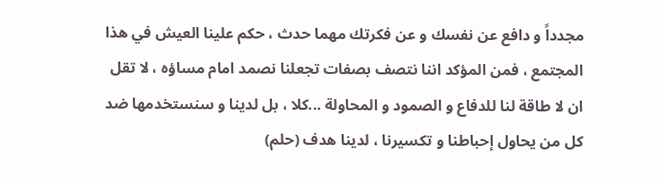مجدداً و دافع عن نفسك و عن فكرتك مهما حدث ، حكم علينا العيش في هذا المجتمع ، فمن المؤكد اننا نتصف بصفات تجعلنا نصمد امام مساؤه ، لا تقل ان لا طاقة لنا للدفاع و الصمود و المحاولة ...كلا ، بل لدينا و سنستخدمها ضد كل من يحاول إحباطنا و تكسيرنا ، لدينا هدف (حلم)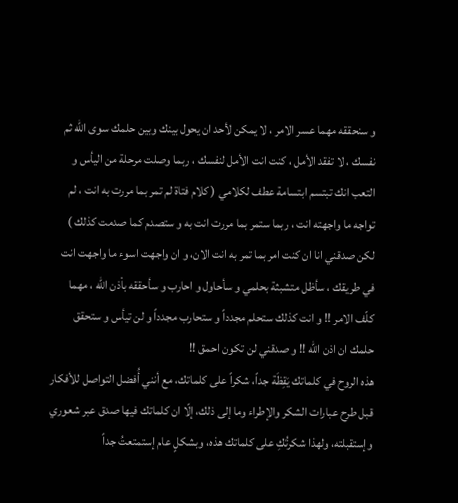و سنحققه مهما عسر الامر ، لا يمكن لأحد ان يحول بينك وبين حلمك سوى الله ثم نفسك ، لا تفقد الأمل ، كنت انت الأمل لنفسك ، ربما وصلت مرحلة من اليأس و التعب انك تبتسم ابتسامة عطف لكلامي ( كلام فتاة لم تمر بما مررت به انت ، لم تواجه ما واجهته انت ، ربما ستمر بما مررت انت به و ستصدم كما صدمت كذلك ) لكن صدقني انا ان كنت امر بما تمر به انت الان، و ان واجهت اسوء ما واجهت انت في طريقك ، سأظل متشبثة بحلمي و سأحاول و احارب و سأحققه باْذن الله ، مهما كلّف الامر !! و انت كذلك ستحلم مجدداً و ستحارب مجدداً و لن تيأس و ستحقق حلمك ان اذن الله !! و صدقني لن تكون احمق !!
هذه الروح في كلماتك يَقِظَة جداً، شكراً على كلماتك، مع أنني أُفضل التواصل للأفكار قبل طرح عبارات الشكر والإطراء وما إلى ذلك، إلّا ان كلماتك فيها صدق عبر شعوري وإستقبلته، ولهذا شكرتُكِ على كلماتك هذه، وبشكلٍ عام إستمتعتُ جداً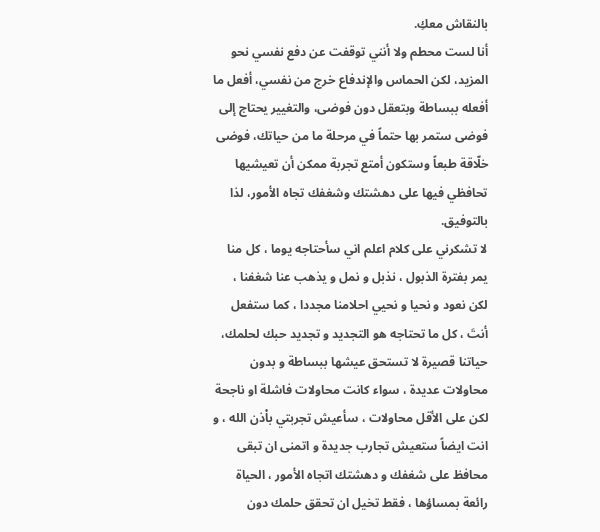بالنقاش معكِ.
أنا لست محطم ولا أنني توقفت عن دفع نفسي نحو المزيد، لكن الحماس والإندفاع خرج من نفسي، أفعل ما أفعله ببساطة وبتعقل دون فوضى، والتغيير يحتاج إلى فوضى ستمر بها حتماً في مرحلة ما من حياتك، فوضى خلّاقة طبعاً وستكون أمتع تجربة ممكن أن تعيشيها تحافظي فيها على دهشتك وشغفك تجاه الأمور، لذا بالتوفيق.
لا تشكرني على كلام اعلم اني سأحتاجه يوما ، كل منا يمر بفترة الذبول ، نذبل و نمل و يذهب عنا شغفنا ، لكن نعود و نحيا و نحيي احلامنا مجددا ، كما ستفعل أنتَ ، كل ما تحتاجه هو التجديد و تجديد حبك لحلمك، حياتنا قصيرة لا تستحق عيشها ببساطة و بدون محاولات عديدة ، سواء كانت محاولات فاشلة او ناجحة لكن على الأقل محاولات ، سأعيش تجربتي باْذن الله ، و انت ايضاً ستعيش تجارب جديدة و اتمنى ان تبقى محافظ على شغفك و دهشتك اتجاه الأمور ، الحياة رائعة بمساؤها ، فقط تخيل ان تحقق حلمك دون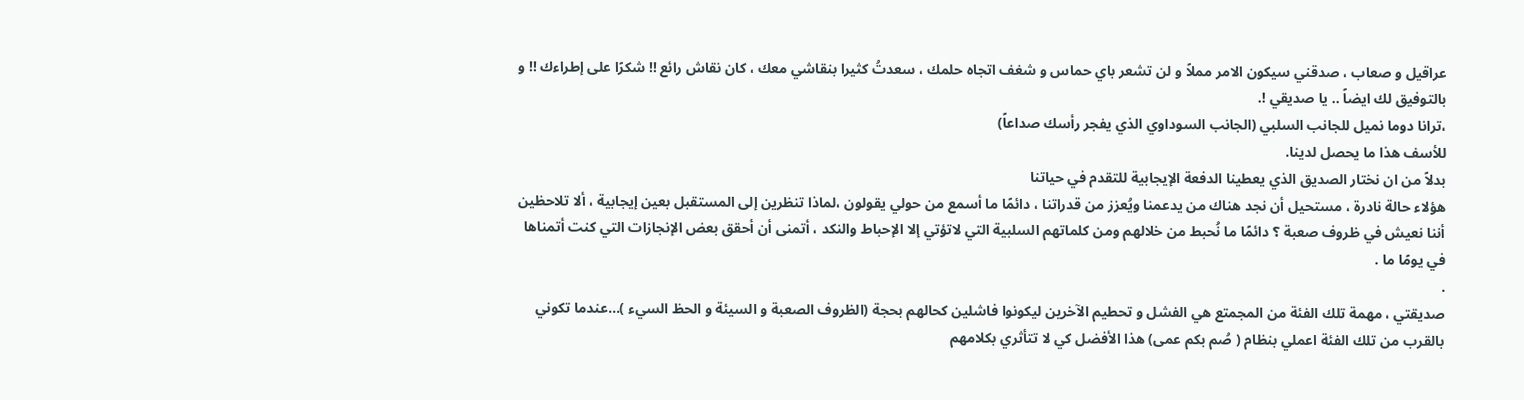عراقيل و صعاب ، صدقني سيكون الامر مملاً و لن تشعر باي حماس و شغف اتجاه حلمك ، سعدتُ كثيرا بنقاشي معك ، كان نقاش رائع !! شكرًا على إطراءك !! و بالتوفيق لك ايضاً .. يا صديقي !.
،ترانا دوما نميل للجانب السلبي (الجانب السوداوي الذي يفجر رأسك صداعاً)
للأسف هذا ما يحصل لدينا.
بدلاً من ان نختار الصديق الذي يعطينا الدفعة الإيجابية للتقدم في حياتنا
هؤلاء حالة نادرة ، مستحيل أن نجد هناك من يدعمنا ويُعزز من قدراتنا ، دائمًا ما أسمع من حولي يقولون ،لماذا تنظرين إلى المستقبل بعين إيجابية ، ألا تلاحظين أننا نعيش في ظروف صعبة ؟ دائمًا ما نُحبط من خلالهم ومن كلماتهم السلبية التي لاتؤتي إلا الإحباط والنكد ، أتمنى أن أحقق بعض الإنجازات التي كنت أتمناها في يومًا ما .
.
صديقتي ، مهمة تلك الفئة من المجمتع هي الفشل و تحطيم الآخرين ليكونوا فاشلين كحالهم بحجة (الظروف الصعبة و السيئة و الحظ السيء )...عندما تكوني بالقرب من تلك الفئة اعملي بنظام ( صُم بكم عمى) هذا الأفضل كي لا تتأثري بكلامهم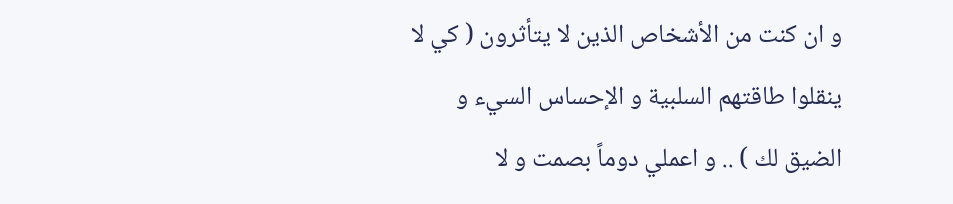و ان كنت من الأشخاص الذين لا يتأثرون ( كي لا ينقلوا طاقتهم السلبية و الإحساس السيء و الضيق لك ) .. و اعملي دوماً بصمت و لا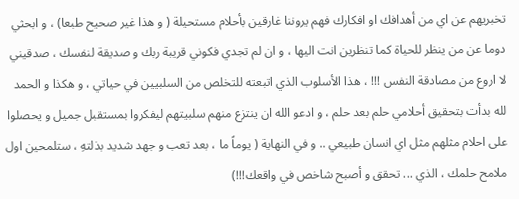تخبريهم عن اي من أهدافك او افكارك فهم يروننا غارقين بأحلام مستحيلة ( و هذا غير صحيح طبعا) ، و ابحثي دوما عن من ينظر للحياة كما تنظرين انت اليها ، و ان لم تجدي فكوني قريبة ربك و صديقة لنفسك ، صدقيني لا اروع من مصادقة النفس !!! ، هذا الأسلوب الذي اتبعته للتخلص من السلبيين في حياتي ، و هكذا و الحمد لله بدأت بتحقيق أحلامي حلم بعد حلم ، و ادعو الله ان ينتزع منهم سلبيتهم ليفكروا بمستقبل جميل و يحصلوا على احلام مثلهم مثل اي انسان طبيعي .. و في النهاية ( يوماً ما ، بعد تعب و جهد شديد بذلتهِ ، ستلمحين اول ملامح حلمك ، الذي ... تحقق و أصبح شاخص في واقعك!!!)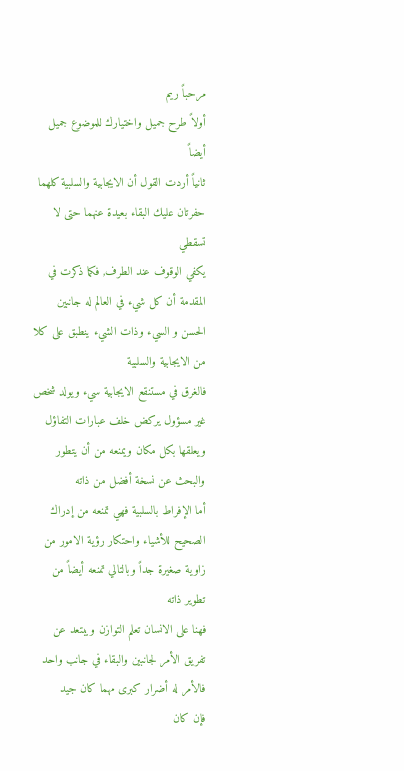مرحباً ريم
أولاً طرح جميل واختيارك للموضوع جميل أيضاً
ثانياً أردت القول أن الايجابية والسلبية كلهما حفرتان عليك البقاء بعيدة عنهما حتى لا تسقطي
يكفي الوقوف عند الطرف, فكما ذكرت في المقدمة أن كل شيء في العالم له جانبين الحسن و السيء وذات الشيء ينطبق على كلا من الايجابية والسلبية
فالغرق في مستنقع الايجابية سيء ويولد شخص غير مسؤول يركض خلف عبارات التفاؤل ويعلقها بكل مكان ويمنعه من أن يتطور والبحث عن نسخة أفضل من ذاته
أما الإفراط بالسلبية فهي تمنعه من إدراك الصحيح للأشياء واحتكار رؤية الامور من زاوية صغيرة جداً وبالتالي تمنعه أيضاً من تطوير ذاته
فهنا على الانسان تعلم التوازن ويبتعد عن تفريق الأمر لجانبين والبقاء في جانب واحد فالأمر له أضرار كبرى مهما كان جيد
فإن كان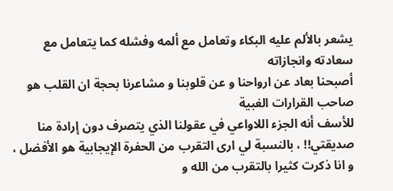يشعر بالألم عليه البكاء وتعامل مع ألمه وفشله كما يتعامل مع سعادته وانجازاته
أصبحنا بعاد عن ارواحنا و عن قلوبنا و مشاعرنا بحجة ان القلب هو صاحب القرارات الغبية
للأسف أنه الجزء اللاواعي في عقولنا الذي يتصرف دون إرادة منا
صديقتي!! ، بالنسبة لي ارى التقرب من الحفرة الإيجابية هو الأفضل ، و انا ذكرت كثيرا بالتقرب من الله و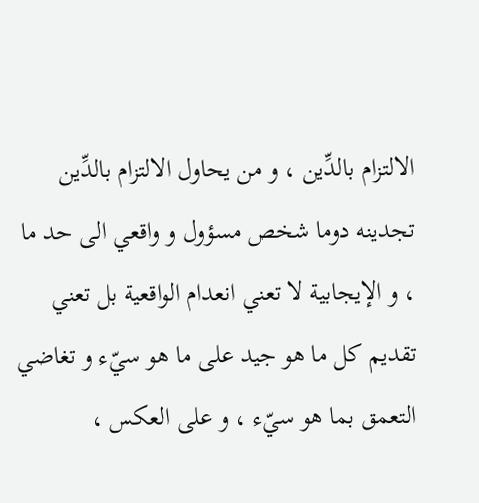الالتزام بالدِّين ، و من يحاول الالتزام بالدِّين تجدينه دوما شخص مسؤول و واقعي الى حد ما ، و الإيجابية لا تعني انعدام الواقعية بل تعني تقديم كل ما هو جيد على ما هو سيّء و تغاضي التعمق بما هو سيّء ، و على العكس ،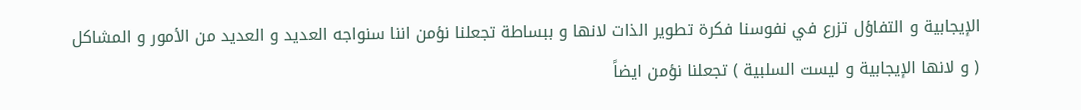الإيجابية و التفاؤل تزرع في نفوسنا فكرة تطوير الذات لانها و ببساطة تجعلنا نؤمن اننا سنواجه العديد و العديد من الأمور و المشاكل ( و لانها الإيجابية و ليست السلبية ) تجعلنا نؤمن ايضاً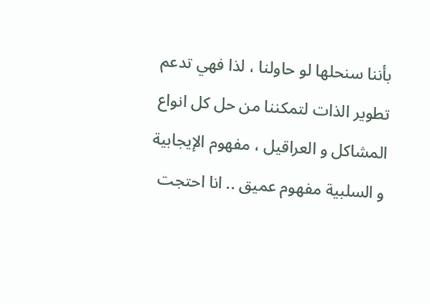بأننا سنحلها لو حاولنا ، لذا فهي تدعم تطوير الذات لتمكننا من حل كل انواع المشاكل و العراقيل ، مفهوم الإيجابية و السلبية مفهوم عميق .. انا احتجت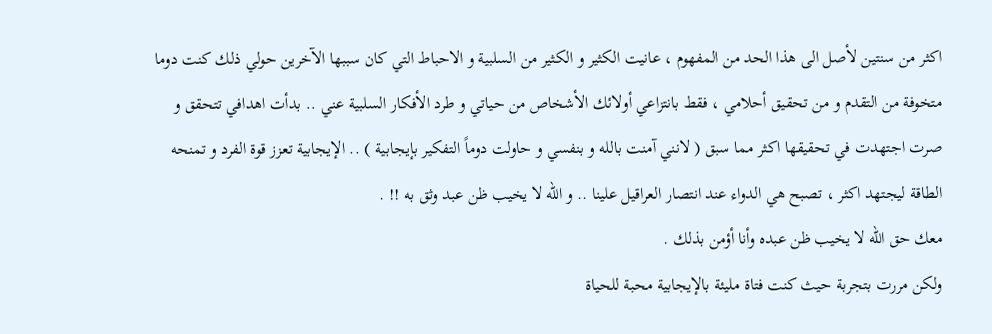اكثر من سنتين لأصل الى هذا الحد من المفهوم ، عانيت الكثير و الكثير من السلبية و الاحباط التي كان سببها الآخرين حولي ذلك كنت دوما متخوفة من التقدم و من تحقيق أحلامي ، فقط بانتزاعي أولائك الأشخاص من حياتي و طرد الأفكار السلبية عني .. بدأت اهدافي تتحقق و صرت اجتهدت في تحقيقها اكثر مما سبق ( لانني آمنت بالله و بنفسي و حاولت دوماً التفكير بإيجابية ) .. الإيجابية تعزز قوة الفرد و تمنحه الطاقة ليجتهد اكثر ، تصبح هي الدواء عند انتصار العراقيل علينا .. و الله لا يخيب ظن عبد وثق به !! .
معك حق الله لا يخيب ظن عبده وأنا أؤمن بذلك .
ولكن مررت بتجربة حيث كنت فتاة مليئة بالإيجابية محبة للحياة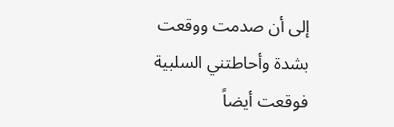إلى أن صدمت ووقعت بشدة وأحاطتني السلبية فوقعت أيضاً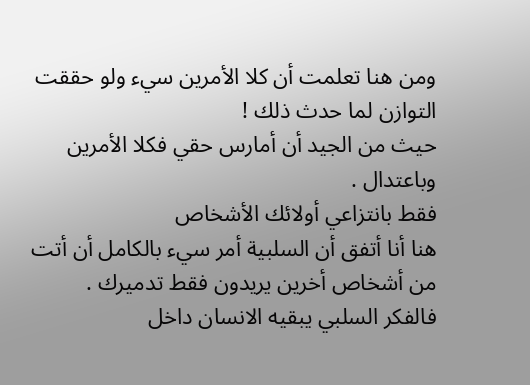ومن هنا تعلمت أن كلا الأمرين سيء ولو حققت التوازن لما حدث ذلك !
حيث من الجيد أن أمارس حقي فكلا الأمرين وباعتدال .
فقط بانتزاعي أولائك الأشخاص
هنا أنا أتفق أن السلبية أمر سيء بالكامل أن أتت من أشخاص أخرين يريدون فقط تدميرك .
فالفكر السلبي يبقيه الانسان داخل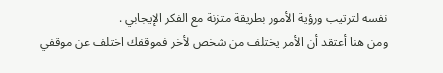نفسه لترتيب ورؤية الأمور بطريقة متزنة مع الفكر الإيجابي .
ومن هنا أعتقد أن الأمر يختلف من شخص لأخر فموقفك اختلف عن موقفي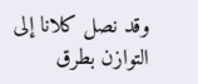وقد نصل كلانا إلى التوازن بطرق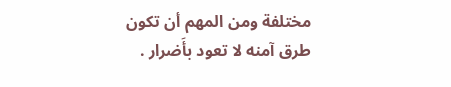مختلفة ومن المهم أن تكون طرق آمنه لا تعود بأَضرار .